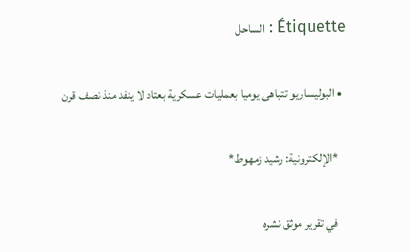Étiquette : الساحل

  • البوليساريو تتباهى يوميا بعمليات عسكرية بعتاد لا ينفد منذ نصف قرن

    *الإلكترونية: رشيد زمهوط*

    في تقرير موثق نشره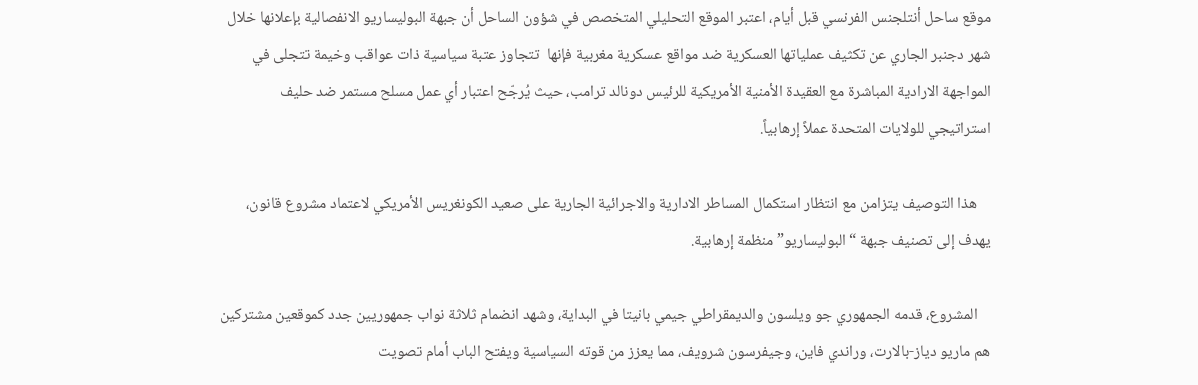موقع ساحل أنتلجنس الفرنسي قبل أيام، اعتبر الموقع التحليلي المتخصص في شؤون الساحل أن جبهة البوليساريو الانفصالية بإعلانها خلال شهر دجنبر الجاري عن تكثيف عملياتها العسكرية ضد مواقع عسكرية مغربية فإنها  تتجاوز عتبة سياسية ذات عواقب وخيمة تتجلى في المواجهة الارادية المباشرة مع العقيدة الأمنية الأمريكية للرئيس دونالد ترامب، حيث يُرجّح اعتبار أي عمل مسلح مستمر ضد حليف استراتيجي للولايات المتحدة عملاً إرهابياً.

    هذا التوصيف يتزامن مع انتظار استكمال المساطر الادارية والاجرائية الجارية على صعيد الكونغريس الأمريكي لاعتماد مشروع قانون، يهدف إلى تصنيف جبهة “البوليساريو” منظمة إرهابية.

    المشروع، قدمه الجمهوري جو ويلسون والديمقراطي جيمي بانيتا في البداية، وشهد انضمام ثلاثة نواب جمهوريين جدد كموقعين مشتركين هم ماريو دياز-بالارت، وراندي فاين، وجيفرسون شرويف، مما يعزز من قوته السياسية ويفتح الباب أمام تصويت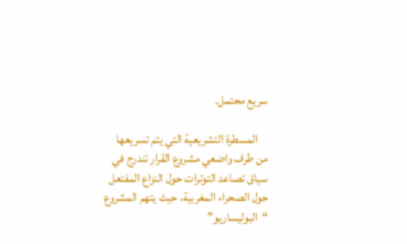سريع محتمل.

    المسطرة التشريعية التي يتم تسريعها من طرف واضعي مشروع القرار تندرج في سياق تصاعد التوترات حول النزاع المفتعل حول الصحراء المغربية، حيث يتهم المشروع “البوليساريو”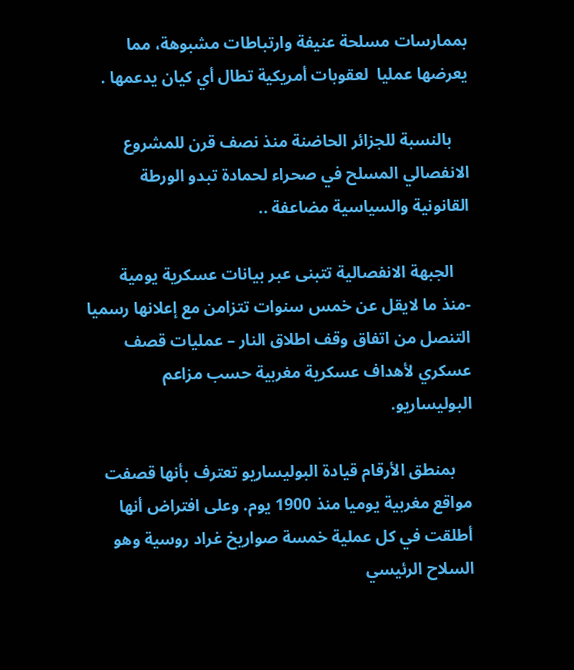بممارسات مسلحة عنيفة وارتباطات مشبوهة، مما يعرضها عمليا  لعقوبات أمريكية تطال أي كيان يدعمها .

    بالنسبة للجزائر الحاضنة منذ نصف قرن للمشروع الانفصالي المسلح في صحراء لحمادة تبدو الورطة القانونية والسياسية مضاعفة ..

    الجبهة الانفصالية تتبنى عبر بيانات عسكرية يومية -منذ ما لايقل عن خمس سنوات تتزامن مع إعلانها رسميا التنصل من اتفاق وقف اطلاق النار – عمليات قصف عسكري لأهداف عسكرية مغربية حسب مزاعم البوليساريو.

    بمنطق الأرقام قيادة البوليساريو تعترف بأنها قصفت مواقع مغربية يوميا منذ 1900 يوم. وعلى افتراض أنها أطلقت في كل عملية خمسة صواريخ غراد روسية وهو السلاح الرئيسي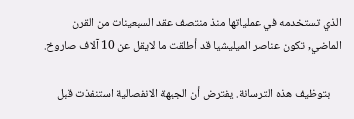الذي تستخدمه في عملياتها منذ منتصف عقد السبعينات من القرن الماضي, تكون عناصر الميليشيا قد أطلقت ما لايقل عن 10 آلاف صاروخ.

    بتوظيف هذه الترسانة. يفترض أن الجبهة الانفصالية استنفذت قبل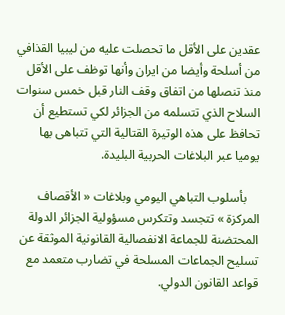عقدين على الأقل ما تحصلت عليه من ليبيا القذافي من أسلحة وأيضا من ايران وأنها توظف على الأقل منذ تنصلها من اتفاق وقف النار قبل خمس سنوات السلاح الذي تتسلمه من الجزائر لكي تستطيع أن تحافظ على هذه الوتيرة القتالية التي تتباهى بها يوميا عبر البلاغات الحربية البليدة.

    بأسلوب التباهي اليومي وبلاغات « الأقصاف المركزة » تتجسد وتتكرس مسؤولية الجزائر الدولة المحتضنة للجماعة الانفصالية القانونية الموثقة عن تسليح الجماعات المسلحة في تضارب متعمد مع قواعد القانون الدولي.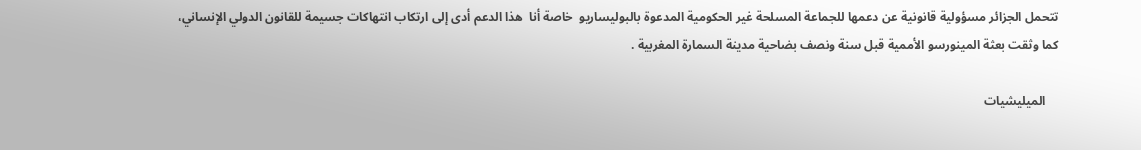تتحمل الجزائر مسؤولية قانونية عن دعمها للجماعة المسلحة غير الحكومية المدعوة بالبوليساريو  خاصة أنا  هذا الدعم أدى إلى ارتكاب انتهاكات جسيمة للقانون الدولي الإنساني، كما وثقت بعثة المينورسو الأممية قبل سنة ونصف بضاحية مدينة السمارة المغربية .

    الميليشيات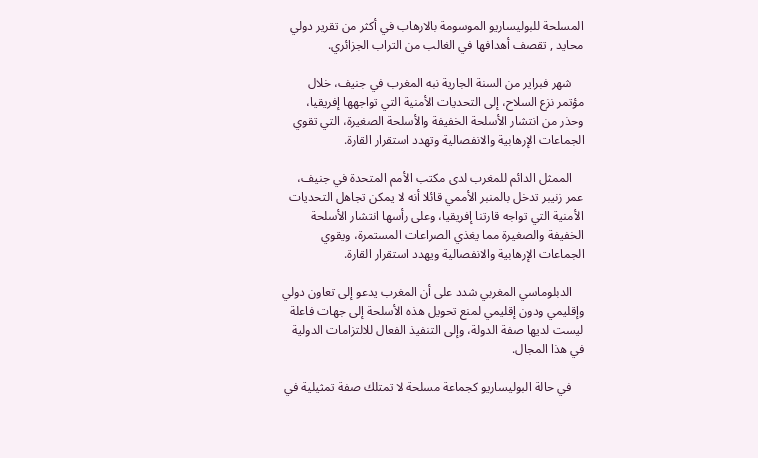المسلحة للبوليساريو الموسومة بالارهاب في أكثر من تقرير دولي محايد , تقصف أهدافها في الغالب من التراب الجزائري.

    شهر فبراير من السنة الجارية نبه المغرب في جنيف، خلال مؤتمر نزع السلاح، إلى التحديات الأمنية التي تواجهها إفريقيا، وحذر من انتشار الأسلحة الخفيفة والأسلحة الصغيرة، التي تقوي الجماعات الإرهابية والانفصالية وتهدد استقرار القارة.

    الممثل الدائم للمغرب لدى مكتب الأمم المتحدة في جنيف، عمر زنيبر تدخل بالمنبر الأممي قائلا أنه لا يمكن تجاهل التحديات الأمنية التي تواجه قارتنا إفريقيا، وعلى رأسها انتشار الأسلحة الخفيفة والصغيرة مما يغذي الصراعات المستمرة، ويقوي الجماعات الإرهابية والانفصالية ويهدد استقرار القارة.

    الدبلوماسي المغربي شدد على أن المغرب يدعو إلى تعاون دولي وإقليمي ودون إقليمي لمنع تحويل هذه الأسلحة إلى جهات فاعلة ليست لديها صفة الدولة، وإلى التنفيذ الفعال للالتزامات الدولية في هذا المجال.

    في حالة البوليساريو كجماعة مسلحة لا تمتلك صفة تمثيلية في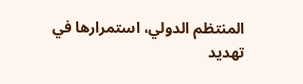المنتظم الدولي، استمرارها في تهديد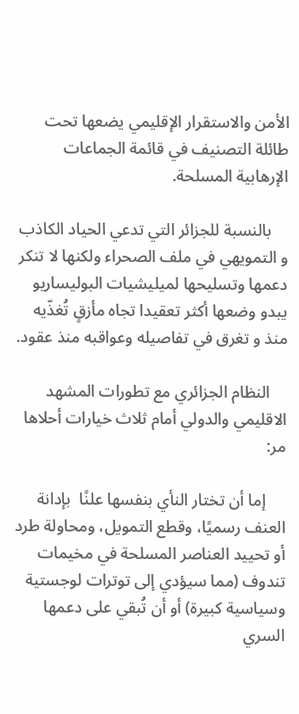الأمن والاستقرار الإقليمي يضعها تحت طائلة التصنيف في قائمة الجماعات الإرهابية المسلحة.

    بالنسبة للجزائر التي تدعي الحياد الكاذب و التمويهي في ملف الصحراء ولكنها لا تنكر دعمها وتسليحها لميليشيات البوليساريو يبدو وضعها أكثر تعقيدا تجاه مأزقٍ تُغذّيه منذ و تغرق في تفاصيله وعواقبه منذ عقود.

    النظام الجزائري مع تطورات المشهد الاقليمي والدولي أمام ثلاث خيارات أحلاها مر:

     إما أن تختار النأي بنفسها علنًا  بإدانة العنف رسميًا، وقطع التمويل، ومحاولة طرد أو تحييد العناصر المسلحة في مخيمات تندوف (مما سيؤدي إلى توترات لوجستية وسياسية كبيرة) أو أن تُبقي على دعمها السري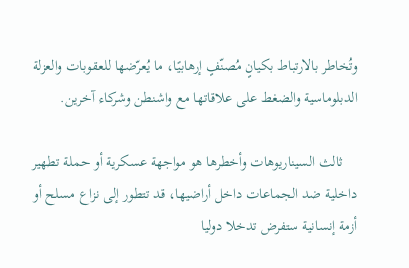وتُخاطر بالارتباط بكيانٍ مُصنّفٍ إرهابيًا، ما يُعرّضها للعقوبات والعزلة الدبلوماسية والضغط على علاقاتها مع واشنطن وشركاء آخرين.

    ثالث السيناريوهات وأخطرها هو مواجهة عسكرية أو حملة تطهير داخلية ضد الجماعات داخل أراضيها، قد تتطور إلى نزاع مسلح أو أزمة إنسانية ستفرض تدخلا دوليا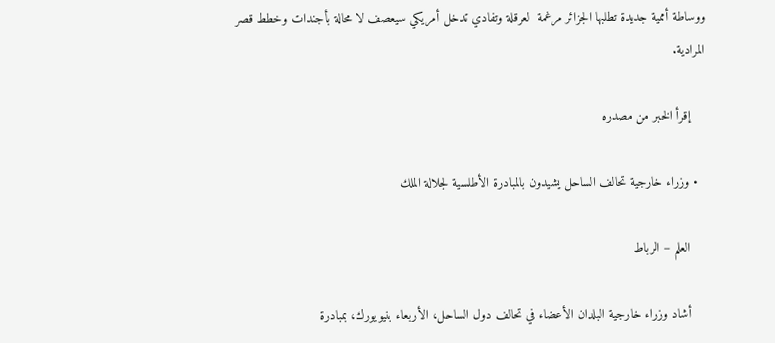ووساطة أممية جديدة تطلبها الجزائر مرغمة  لعرقلة وتفادي تدخل أمريكي سيعصف لا محالة بأجندات وخطط قصر المرادية.

    إقرأ الخبر من مصدره

  • وزراء خارجية تحالف الساحل يشيدون بالمبادرة الأطلسية لجلالة الملك

    العلم – الرباط

    أشاد وزراء خارجية البلدان الأعضاء في تحالف دول الساحل، الأربعاء بنيويورك، بمبادرة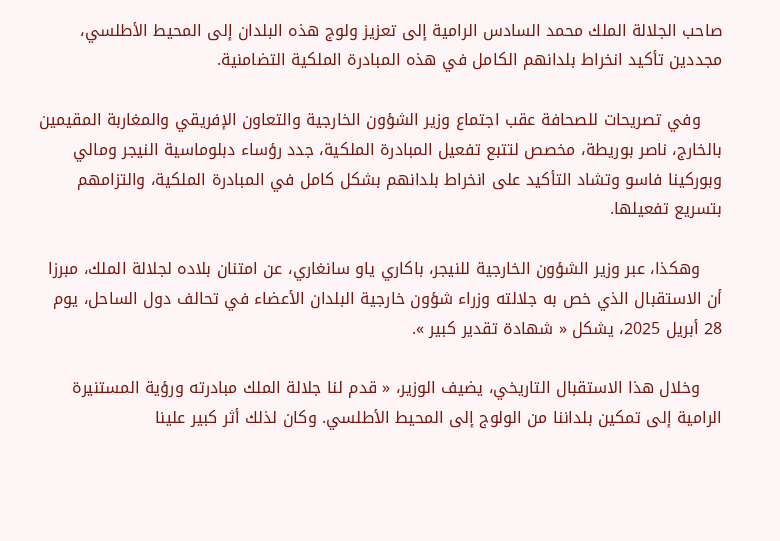صاحب الجلالة الملك محمد السادس الرامية إلى تعزيز ولوج هذه البلدان إلى المحيط الأطلسي، مجددين تأكيد انخراط بلدانهم الكامل في هذه المبادرة الملكية التضامنية.

    وفي تصريحات للصحافة عقب اجتماع وزير الشؤون الخارجية والتعاون الإفريقي والمغاربة المقيمين بالخارج، ناصر بوريطة، مخصص لتتبع تفعيل المبادرة الملكية، جدد رؤساء دبلوماسية النيجر ومالي وبوركينا فاسو وتشاد التأكيد على انخراط بلدانهم بشكل كامل في المبادرة الملكية، والتزامهم بتسريع تفعيلها.

    وهكذا، عبر وزير الشؤون الخارجية للنيجر، باكاري ياو سانغاري، عن امتنان بلاده لجلالة الملك، مبرزا أن الاستقبال الذي خص به جلالته وزراء شؤون خارجية البلدان الأعضاء في تحالف دول الساحل، يوم 28 أبريل 2025، يشكل « شهادة تقدير كبير ».

    وخلال هذا الاستقبال التاريخي، يضيف الوزير، « قدم لنا جلالة الملك مبادرته ورؤية المستنيرة الرامية إلى تمكين بلداننا من الولوج إلى المحيط الأطلسي. وكان لذلك أثر كبير علينا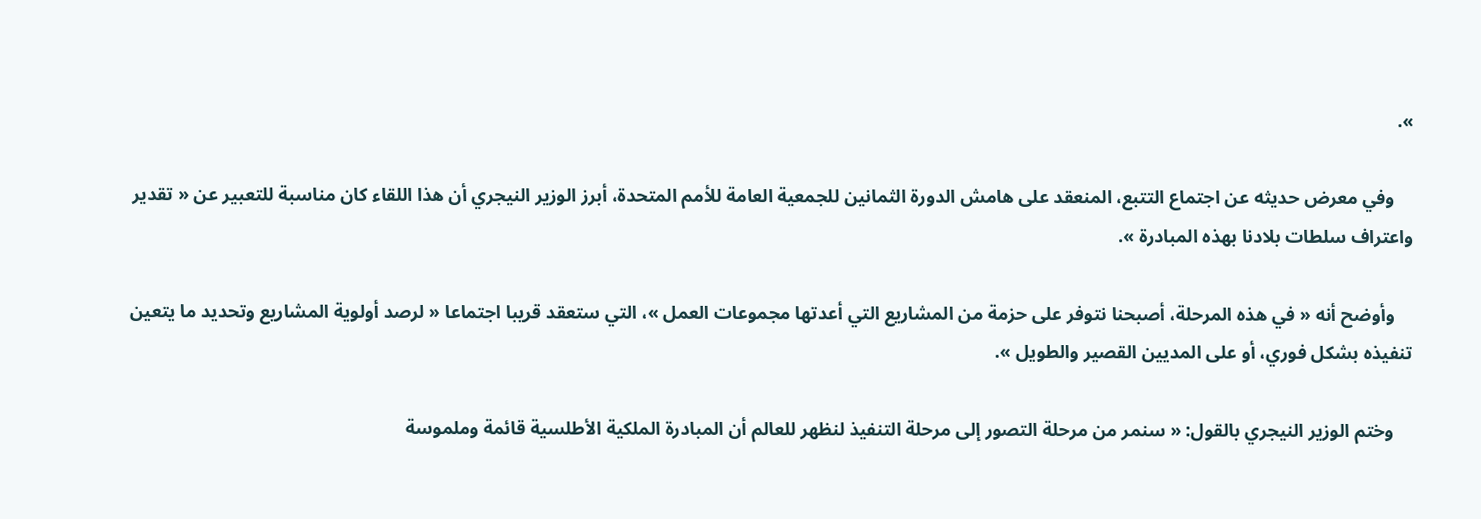».

    وفي معرض حديثه عن اجتماع التتبع، المنعقد على هامش الدورة الثمانين للجمعية العامة للأمم المتحدة، أبرز الوزير النيجري أن هذا اللقاء كان مناسبة للتعبير عن « تقدير واعتراف سلطات بلادنا بهذه المبادرة ».

    وأوضح أنه « في هذه المرحلة، أصبحنا نتوفر على حزمة من المشاريع التي أعدتها مجموعات العمل »، التي ستعقد قريبا اجتماعا « لرصد أولوية المشاريع وتحديد ما يتعين تنفيذه بشكل فوري، أو على المديين القصير والطويل ».

    وختم الوزير النيجري بالقول: « سنمر من مرحلة التصور إلى مرحلة التنفيذ لنظهر للعالم أن المبادرة الملكية الأطلسية قائمة وملموسة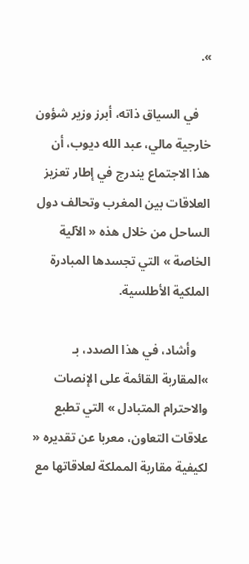».

    في السياق ذاته، أبرز وزير شؤون خارجية مالي، عبد الله ديوب، أن هذا الاجتماع يندرج في إطار تعزيز العلاقات بين المغرب وتحالف دول الساحل من خلال هذه « الآلية الخاصة » التي تجسدها المبادرة الملكية الأطلسية.

    وأشاد، في هذا الصدد، بـ »المقاربة القائمة على الإنصات والاحترام المتبادل » التي تطبع علاقات التعاون، معربا عن تقديره « لكيفية مقاربة المملكة لعلاقاتها مع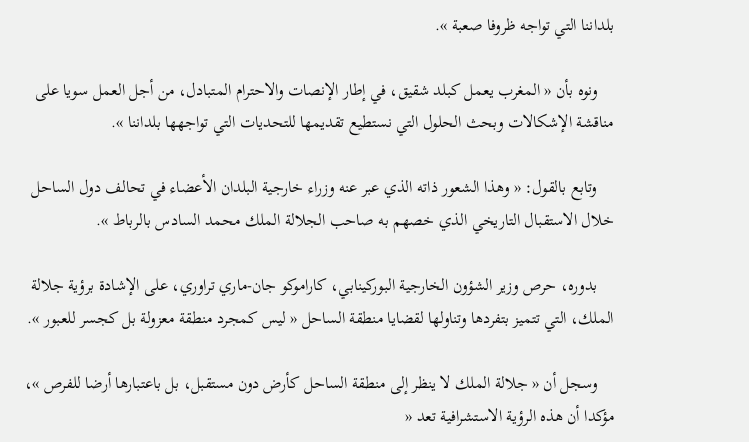بلداننا التي تواجه ظروفا صعبة ».

    ونوه بأن « المغرب يعمل كبلد شقيق، في إطار الإنصات والاحترام المتبادل، من أجل العمل سويا على مناقشة الإشكالات وبحث الحلول التي نستطيع تقديمها للتحديات التي تواجهها بلداننا ».

    وتابع بالقول: « وهذا الشعور ذاته الذي عبر عنه وزراء خارجية البلدان الأعضاء في تحالف دول الساحل خلال الاستقبال التاريخي الذي خصهم به صاحب الجلالة الملك محمد السادس بالرباط ».

    بدوره، حرص وزير الشؤون الخارجية البوركينابي، كاراموكو جان-ماري تراوري، على الإشادة برؤية جلالة الملك، التي تتميز بتفردها وتناولها لقضايا منطقة الساحل « ليس كمجرد منطقة معزولة بل كجسر للعبور ».

    وسجل أن « جلالة الملك لا ينظر إلى منطقة الساحل كأرض دون مستقبل، بل باعتبارها أرضا للفرص »، مؤكدا أن هذه الرؤية الاستشرافية تعد «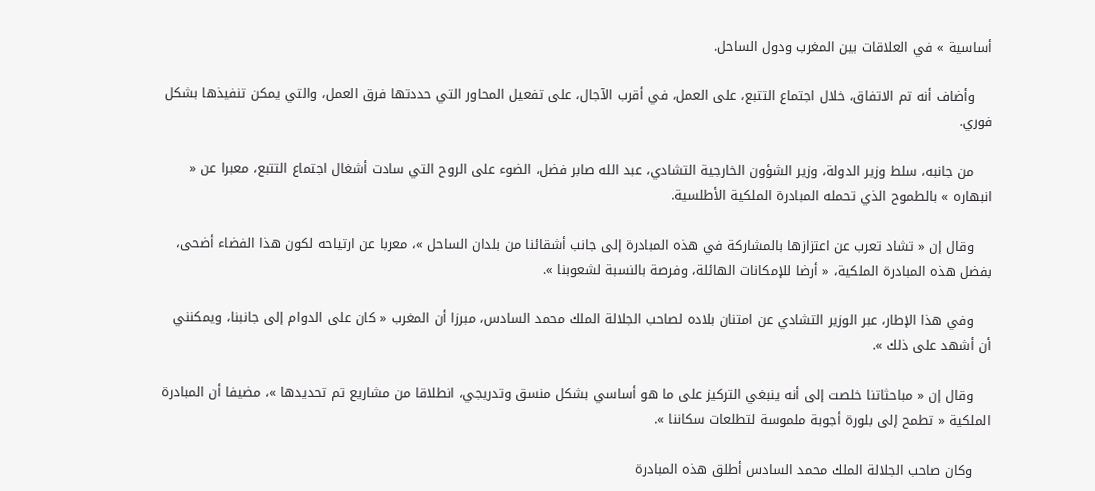أساسية » في العلاقات بين المغرب ودول الساحل.

    وأضاف أنه تم الاتفاق، خلال اجتماع التتبع، على العمل، في أقرب الآجال، على تفعيل المحاور التي حددتها فرق العمل، والتي يمكن تنفيذها بشكل فوري.

    من جانبه، سلط وزير الدولة، وزير الشؤون الخارجية التشادي، عبد الله صابر فضل، الضوء على الروح التي سادت أشغال اجتماع التتبع، معبرا عن « انبهاره » بالطموح الذي تحمله المبادرة الملكية الأطلسية.

    وقال إن « تشاد تعرب عن اعتزازها بالمشاركة في هذه المبادرة إلى جانب أشقائنا من بلدان الساحل »، معربا عن ارتياحه لكون هذا الفضاء أضحى، بفضل هذه المبادرة الملكية، « أرضا للإمكانات الهائلة، وفرصة بالنسبة لشعوبنا ».

    وفي هذا الإطار، عبر الوزير التشادي عن امتنان بلاده لصاحب الجلالة الملك محمد السادس، مبرزا أن المغرب « كان على الدوام إلى جانبنا، ويمكنني أن أشهد على ذلك ».

    وقال إن « مباحثاتنا خلصت إلى أنه ينبغي التركيز على ما هو أساسي بشكل منسق وتدريجي، انطلاقا من مشاريع تم تحديدها »، مضيفا أن المبادرة الملكية « تطمح إلى بلورة أجوبة ملموسة لتطلعات سكاننا ».

    وكان صاحب الجلالة الملك محمد السادس أطلق هذه المبادرة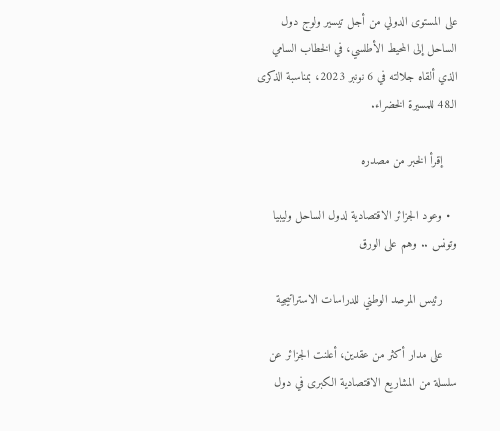على المستوى الدولي من أجل تيسير ولوج دول الساحل إلى المحيط الأطلسي، في الخطاب السامي الذي ألقاه جلالته في 6 نونبر 2023، بمناسبة الذكرى الـ48 للمسيرة الخضراء.

    إقرأ الخبر من مصدره

  • وعود الجزائر الاقتصادية لدول الساحل وليبيا وتونس .. وهم على الورق

    رئيس المرصد الوطني للدراسات الاستراتيجية

    على مدار أكثر من عقدين، أعلنت الجزائر عن سلسلة من المشاريع الاقتصادية الكبرى في دول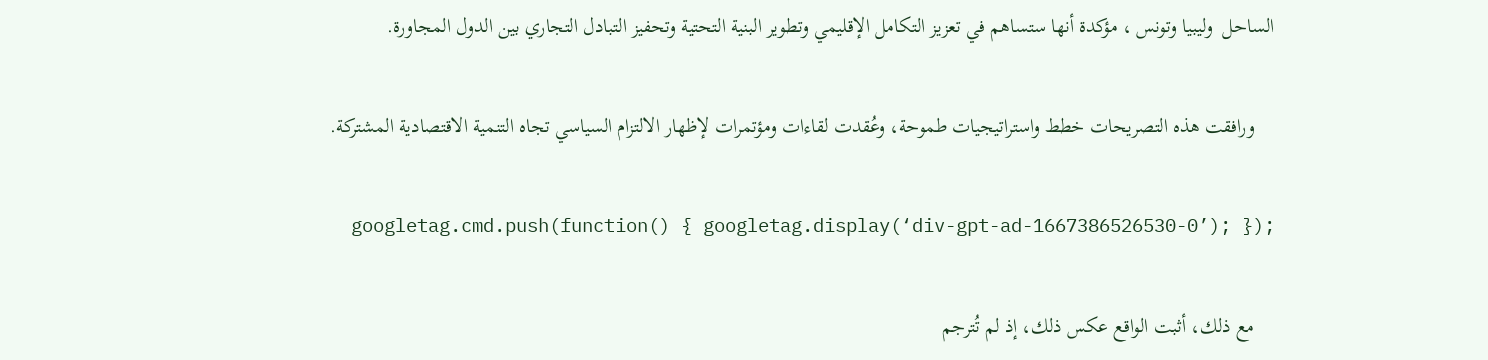الساحل  وليبيا وتونس ، مؤكدة أنها ستساهم في تعزيز التكامل الإقليمي وتطوير البنية التحتية وتحفيز التبادل التجاري بين الدول المجاورة.

    ورافقت هذه التصريحات خطط واستراتيجيات طموحة، وعُقدت لقاءات ومؤتمرات لإظهار الالتزام السياسي تجاه التنمية الاقتصادية المشتركة.

    googletag.cmd.push(function() { googletag.display(‘div-gpt-ad-1667386526530-0’); });

    مع ذلك، أثبت الواقع عكس ذلك، إذ لم تُترجم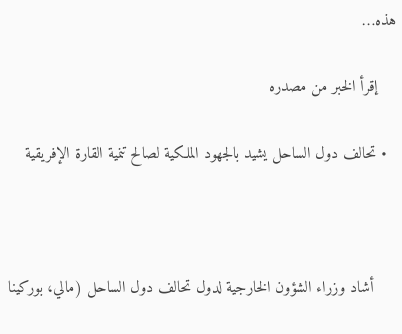هذه…

    إقرأ الخبر من مصدره

  • تحالف دول الساحل يشيد بالجهود الملكية لصالح تنمية القارة الإفريقية



     أشاد وزراء الشؤون الخارجية لدول تحالف دول الساحل (مالي، بوركينا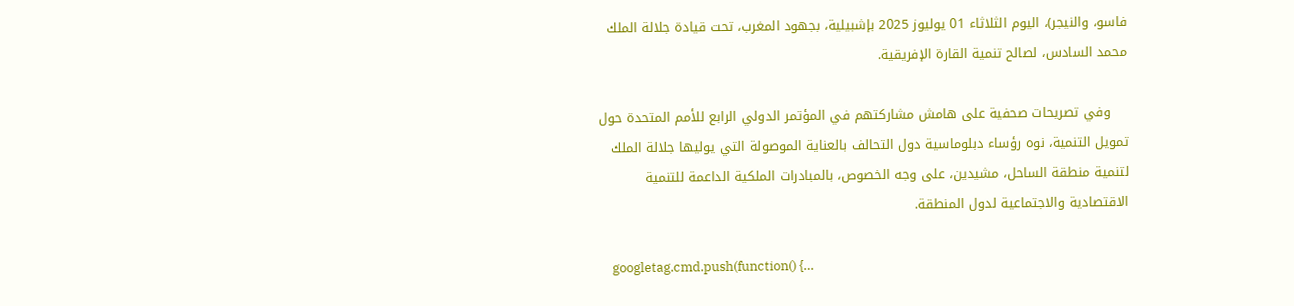فاسو، والنيجر)، اليوم الثلاثاء 01 يوليوز 2025 بإشبيلية، بجهود المغرب، تحت قيادة جلالة الملك محمد السادس، لصالح تنمية القارة الإفريقية.

    وفي تصريحات صحفية على هامش مشاركتهم في المؤتمر الدولي الرابع للأمم المتحدة حول تمويل التنمية، نوه رؤساء دبلوماسية دول التحالف بالعناية الموصولة التي يوليها جلالة الملك لتنمية منطقة الساحل، مشيدين، على وجه الخصوص، بالمبادرات الملكية الداعمة للتنمية الاقتصادية والاجتماعية لدول المنطقة.

    googletag.cmd.push(function() {…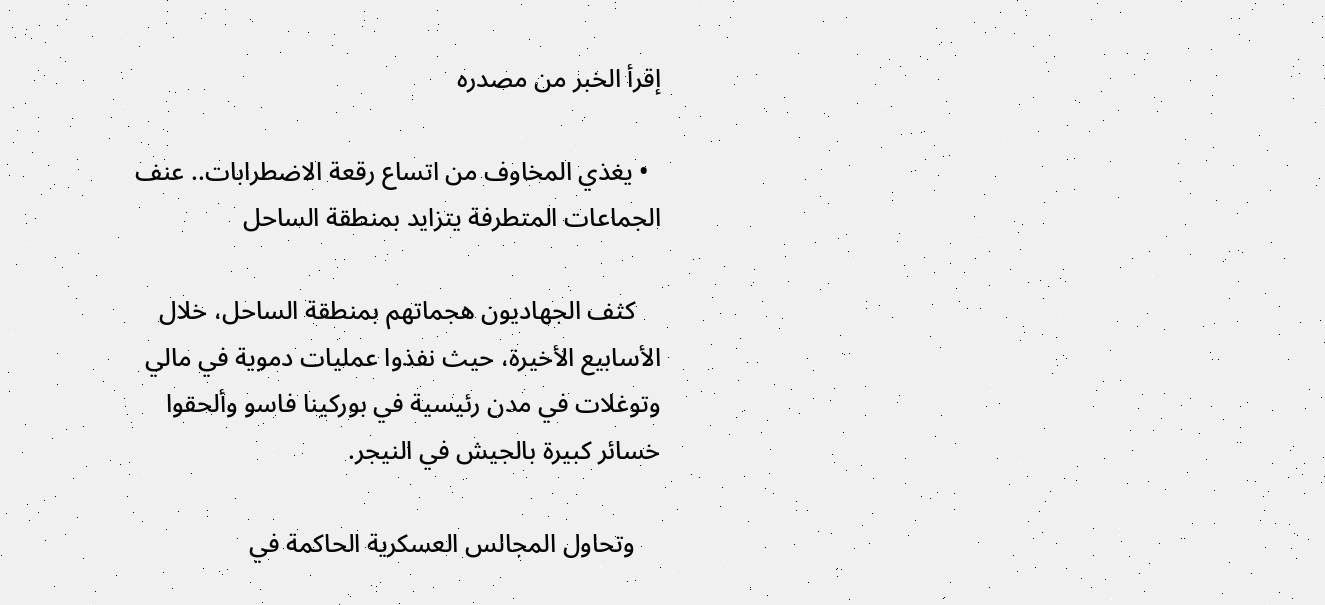إقرأ الخبر من مصدره

  • يغذي المخاوف من اتساع رقعة الاضطرابات.. عنف الجماعات المتطرفة يتزايد بمنطقة الساحل

    كثف الجهاديون هجماتهم بمنطقة الساحل، خلال الأسابيع الأخيرة، حيث نفذوا عمليات دموية في مالي وتوغلات في مدن رئيسية في بوركينا فاسو وألحقوا خسائر كبيرة بالجيش في النيجر.

    وتحاول المجالس العسكرية الحاكمة في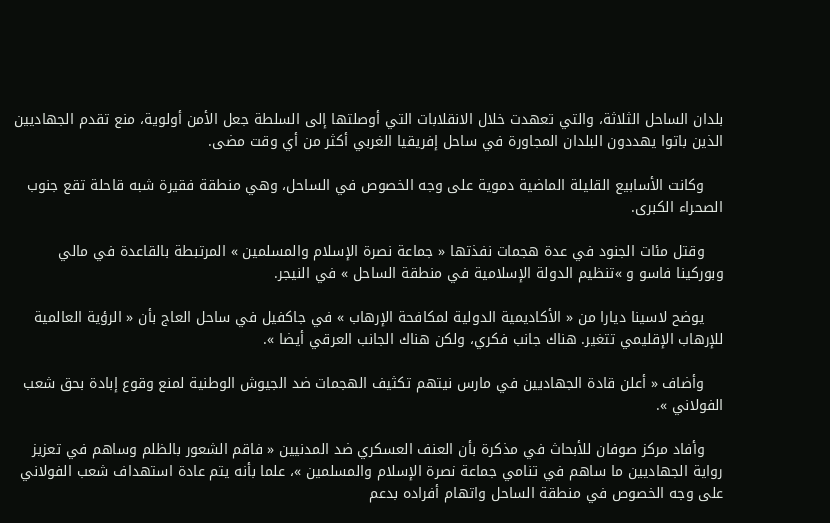بلدان الساحل الثلاثة، والتي تعهدت خلال الانقلابات التي أوصلتها إلى السلطة جعل الأمن أولوية، منع تقدم الجهاديين الذين باتوا يهددون البلدان المجاورة في ساحل إفريقيا الغربي أكثر من أي وقت مضى.

    وكانت الأسابيع القليلة الماضية دموية على وجه الخصوص في الساحل، وهي منطقة فقيرة شبه قاحلة تقع جنوب الصحراء الكبرى.

    وقتل مئات الجنود في عدة هجمات نفذتها « جماعة نصرة الإسلام والمسلمين » المرتبطة بالقاعدة في مالي وبوركينا فاسو و »تنظيم الدولة الإسلامية في منطقة الساحل » في النيجر.

    يوضح لاسينا ديارا من « الأكاديمية الدولية لمكافحة الإرهاب » في جاكفيل في ساحل العاج بأن « الرؤية العالمية للإرهاب الإقليمي تتغير. هناك جانب فكري، ولكن هناك الجانب العرقي أيضا ».

    وأضاف « أعلن قادة الجهاديين في مارس نيتهم تكثيف الهجمات ضد الجيوش الوطنية لمنع وقوع إبادة بحق شعب الفولاني ».

    وأفاد مركز صوفان للأبحاث في مذكرة بأن العنف العسكري ضد المدنيين « فاقم الشعور بالظلم وساهم في تعزيز رواية الجهاديين ما ساهم في تنامي جماعة نصرة الإسلام والمسلمين »، علما بأنه يتم عادة استهداف شعب الفولاني على وجه الخصوص في منطقة الساحل واتهام أفراده بدعم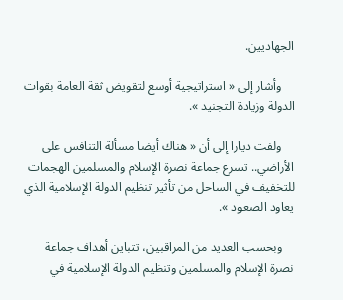الجهاديين.

    وأشار إلى « استراتيجية أوسع لتقويض ثقة العامة بقوات الدولة وزيادة التجنيد ».

    ولفت ديارا إلى أن « هناك أيضا مسألة التنافس على الأراضي.. تسرع جماعة نصرة الإسلام والمسلمين الهجمات للتخفيف في الساحل من تأثير تنظيم الدولة الإسلامية الذي يعاود الصعود ».

    وبحسب العديد من المراقبين، تتباين أهداف جماعة نصرة الإسلام والمسلمين وتنظيم الدولة الإسلامية في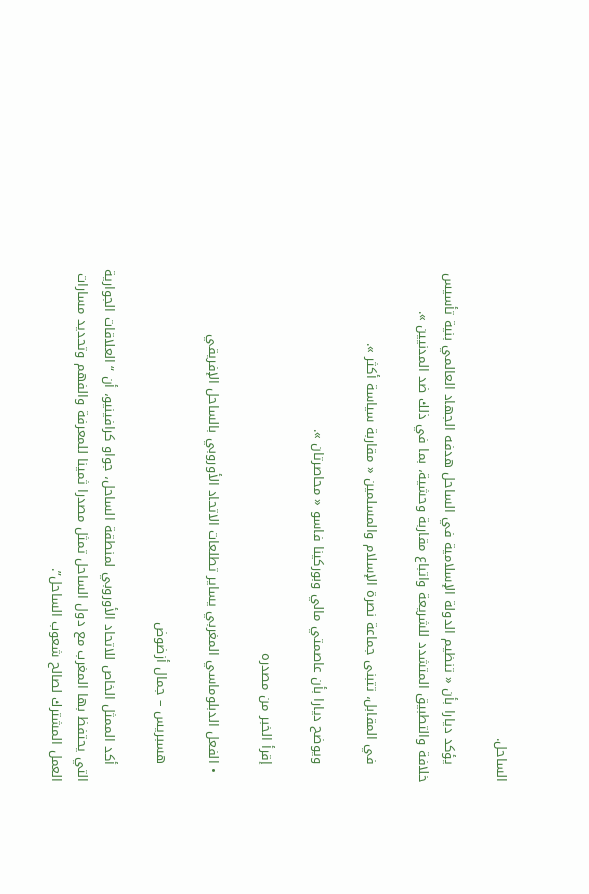الساحل.

    يؤكد ديارا بأن « تنظيم الدولة الإسلامية في الساحل هدفه الجهاد العالمي بنية تأسيس خلافة والتطبيق المتشدد للشريعة واتباع مقاربة وحشية، بما في ذلك ضد المدنيين ».

    في المقابل، تتبنى جماعة نصرة الإسلام والمسلمين « مقاربة سياسة أكثر ».

    ويوضح ديارا بأن عاصمتي مالي وبوركينا فاسو « محاصرتان ».

    إقرأ الخبر من مصدره

  • الفعل الدبلوماسي المغربي يساير تطلعات الاتحاد الأوروبي بالساحل الإفريقي

    هسبريس – جمال أزضوض

    أكد الممثل الخاص للاتحاد الأوروبي لمنطقة الساحل، جواو كرافينيو، أن “العلاقات الجوارية التي يحتفظ بها المغرب مع دول الساحل تمثل مصدرا ثمينا للمعرفة والفهم وتحديد مسارات العمل المشترك لصالح شعوب الساحل”.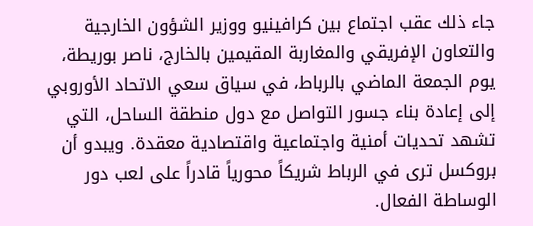جاء ذلك عقب اجتماع بين كرافينيو ووزير الشؤون الخارجية والتعاون الإفريقي والمغاربة المقيمين بالخارج، ناصر بوريطة، يوم الجمعة الماضي بالرباط، في سياق سعي الاتحاد الأوروبي إلى إعادة بناء جسور التواصل مع دول منطقة الساحل، التي تشهد تحديات أمنية واجتماعية واقتصادية معقدة. ويبدو أن بروكسل ترى في الرباط شريكاً محورياً قادراً على لعب دور الوساطة الفعال.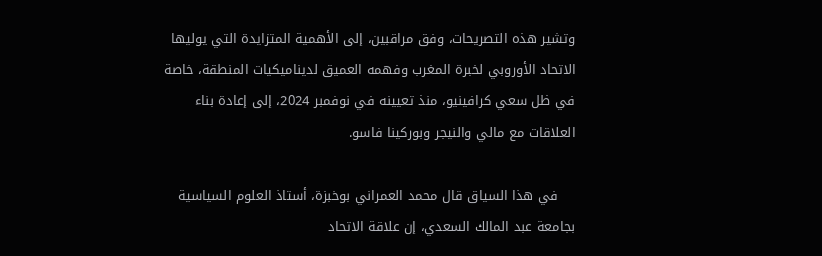وتشير هذه التصريحات، وفق مراقبين، إلى الأهمية المتزايدة التي يوليها الاتحاد الأوروبي لخبرة المغرب وفهمه العميق لديناميكيات المنطقة، خاصة في ظل سعي كرافينيو، منذ تعيينه في نوفمبر 2024، إلى إعادة بناء العلاقات مع مالي والنيجر وبوركينا فاسو.

    في هذا السياق قال محمد العمراني بوخبزة، أستاذ العلوم السياسية بجامعة عبد المالك السعدي، إن علاقة الاتحاد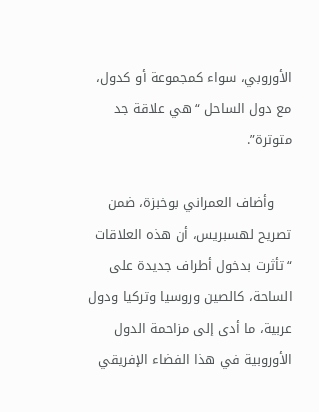الأوروبي، سواء كمجموعة أو كدول، مع دول الساحل “هي علاقة جد متوترة”.

    وأضاف العمراني بوخبزة، ضمن تصريح لهسبريس، أن هذه العلاقات “تأثرت بدخول أطراف جديدة على الساحة، كالصين وروسيا وتركيا ودول عربية، ما أدى إلى مزاحمة الدول الأوروبية في هذا الفضاء الإفريقي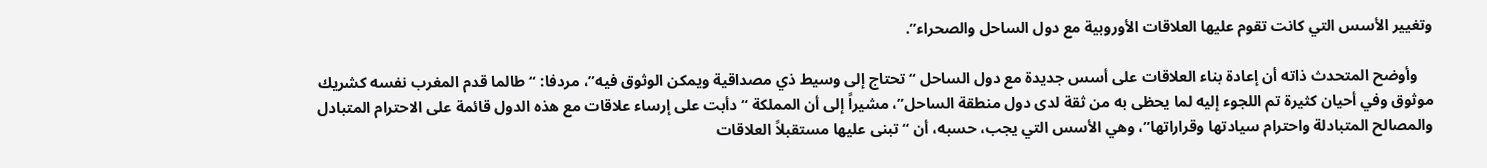وتغيير الأسس التي كانت تقوم عليها العلاقات الأوروبية مع دول الساحل والصحراء”.

    وأوضح المتحدث ذاته أن إعادة بناء العلاقات على أسس جديدة مع دول الساحل “تحتاج إلى وسيط ذي مصداقية ويمكن الوثوق فيه”، مردفا: “طالما قدم المغرب نفسه كشريك موثوق وفي أحيان كثيرة تم اللجوء إليه لما يحظى به من ثقة لدى دول منطقة الساحل”، مشيراً إلى أن المملكة “دأبت على إرساء علاقات مع هذه الدول قائمة على الاحترام المتبادل والمصالح المتبادلة واحترام سيادتها وقراراتها”، وهي الأسس التي يجب، حسبه، أن “تبنى عليها مستقبلاً العلاقات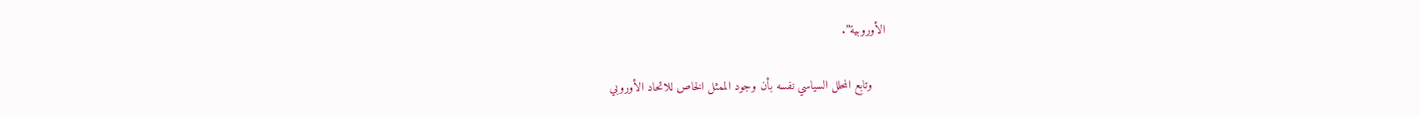الأوروبية”.

    وتابع المحلل السياسي نفسه بأن وجود الممثل الخاص للاتحاد الأوروبي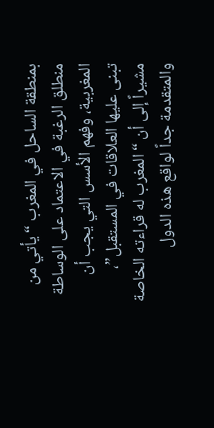بمنطقة الساحل في المغرب “يأتي من منطلق الرغبة في الاعتماد على الوساطة المغربية، وفهم الأسس التي يجب أن تبنى عليها العلاقات في المستقبل”، مشيراً إلى أن “المغرب له قراءته الخاصة والمتقدمة جداً لواقع هذه الدول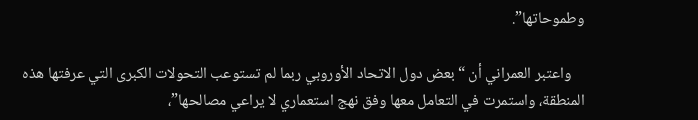وطموحاتها”.

    واعتبر العمراني أن “بعض دول الاتحاد الأوروبي ربما لم تستوعب التحولات الكبرى التي عرفتها هذه المنطقة، واستمرت في التعامل معها وفق نهج استعماري لا يراعي مصالحها”،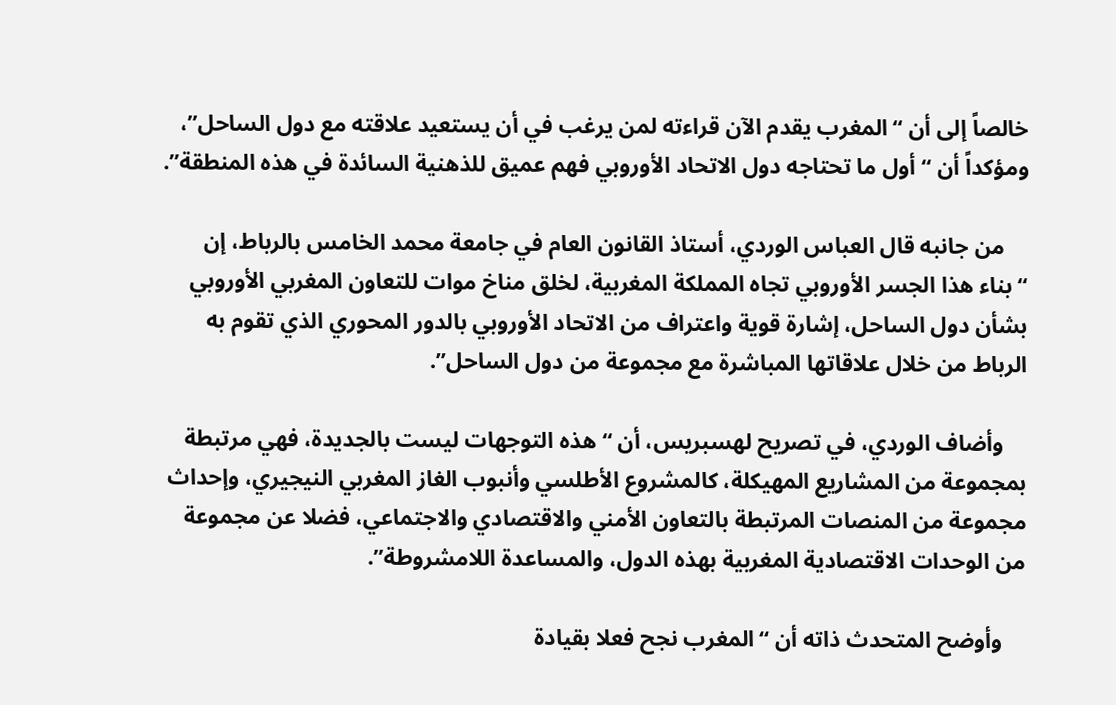خالصاً إلى أن “المغرب يقدم الآن قراءته لمن يرغب في أن يستعيد علاقته مع دول الساحل”، ومؤكداً أن “أول ما تحتاجه دول الاتحاد الأوروبي فهم عميق للذهنية السائدة في هذه المنطقة”.

    من جانبه قال العباس الوردي، أستاذ القانون العام في جامعة محمد الخامس بالرباط، إن “بناء هذا الجسر الأوروبي تجاه المملكة المغربية، لخلق مناخ موات للتعاون المغربي الأوروبي بشأن دول الساحل، إشارة قوية واعتراف من الاتحاد الأوروبي بالدور المحوري الذي تقوم به الرباط من خلال علاقاتها المباشرة مع مجموعة من دول الساحل”.

    وأضاف الوردي، في تصريح لهسبريس، أن “هذه التوجهات ليست بالجديدة، فهي مرتبطة بمجموعة من المشاريع المهيكلة، كالمشروع الأطلسي وأنبوب الغاز المغربي النيجيري، وإحداث مجموعة من المنصات المرتبطة بالتعاون الأمني والاقتصادي والاجتماعي، فضلا عن مجموعة من الوحدات الاقتصادية المغربية بهذه الدول، والمساعدة اللامشروطة”.

    وأوضح المتحدث ذاته أن “المغرب نجح فعلا بقيادة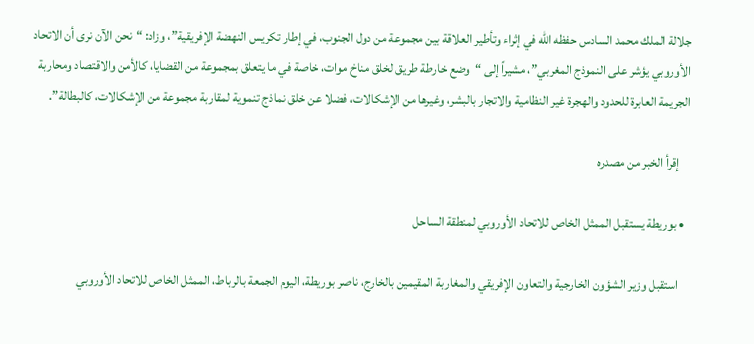جلالة الملك محمد السادس حفظه الله في إثراء وتأطير العلاقة بين مجموعة من دول الجنوب، في إطار تكريس النهضة الإفريقية”، وزاد: “نحن الآن نرى أن الاتحاد الأوروبي يؤشر على النموذج المغربي”، مشيراً إلى “وضع خارطة طريق لخلق مناخ موات، خاصة في ما يتعلق بمجموعة من القضايا، كالأمن والاقتصاد ومحاربة الجريمة العابرة للحدود والهجرة غير النظامية والاتجار بالبشر، وغيرها من الإشكالات، فضلا عن خلق نماذج تنموية لمقاربة مجموعة من الإشكالات، كالبطالة”.

    إقرأ الخبر من مصدره

  • بوريطة يستقبل الممثل الخاص للاتحاد الأوروبي لمنطقة الساحل

    استقبل وزير الشؤون الخارجية والتعاون الإفريقي والمغاربة المقيمين بالخارج، ناصر بوريطة، اليوم الجمعة بالرباط، الممثل الخاص للاتحاد الأوروبي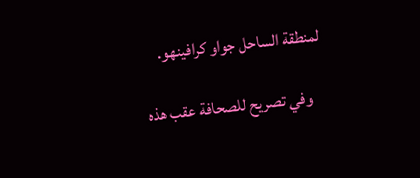لمنطقة الساحل جواو كرافينهو.

    وفي تصريح للصحافة عقب هذه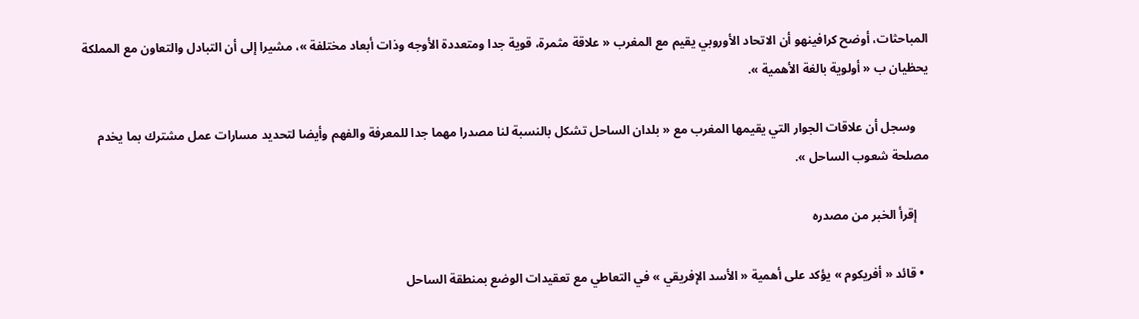المباحثات، أوضح كرافينهو أن الاتحاد الأوروبي يقيم مع المغرب « علاقة مثمرة، قوية جدا ومتعددة الأوجه وذات أبعاد مختلفة »، مشيرا إلى أن التبادل والتعاون مع المملكة يحظيان ب « أولوية بالغة الأهمية ».

    وسجل أن علاقات الجوار التي يقيمها المغرب مع « بلدان الساحل تشكل بالنسبة لنا مصدرا مهما جدا للمعرفة والفهم وأيضا لتحديد مسارات عمل مشترك بما يخدم مصلحة شعوب الساحل ».

    إقرأ الخبر من مصدره

  • قائد « أفريكوم » يؤكد على أهمية « الأسد الإفريقي » في التعاطي مع تعقيدات الوضع بمنطقة الساحل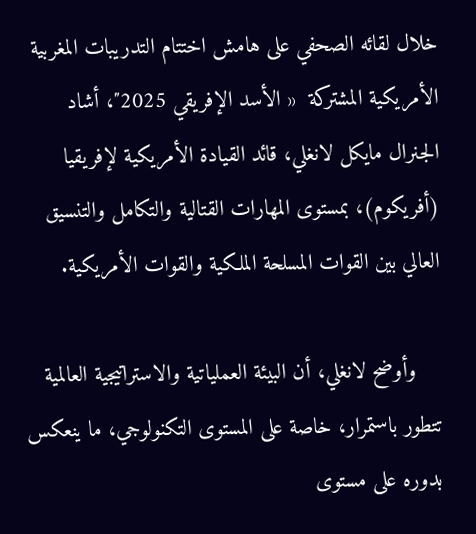خلال لقائه الصحفي على هامش اختتام التدريبات المغربية الأمريكية المشتركة  « الأسد الإفريقي 2025″، أشاد الجنرال مايكل لانغلي، قائد القيادة الأمريكية لإفريقيا (أفريكوم)، بمستوى المهارات القتالية والتكامل والتنسيق العالي بين القوات المسلحة الملكية والقوات الأمريكية.

    وأوضح لانغلي، أن البيئة العملياتية والاستراتيجية العالمية تتطور باستمرار، خاصة على المستوى التكنولوجي، ما ينعكس بدوره على مستوى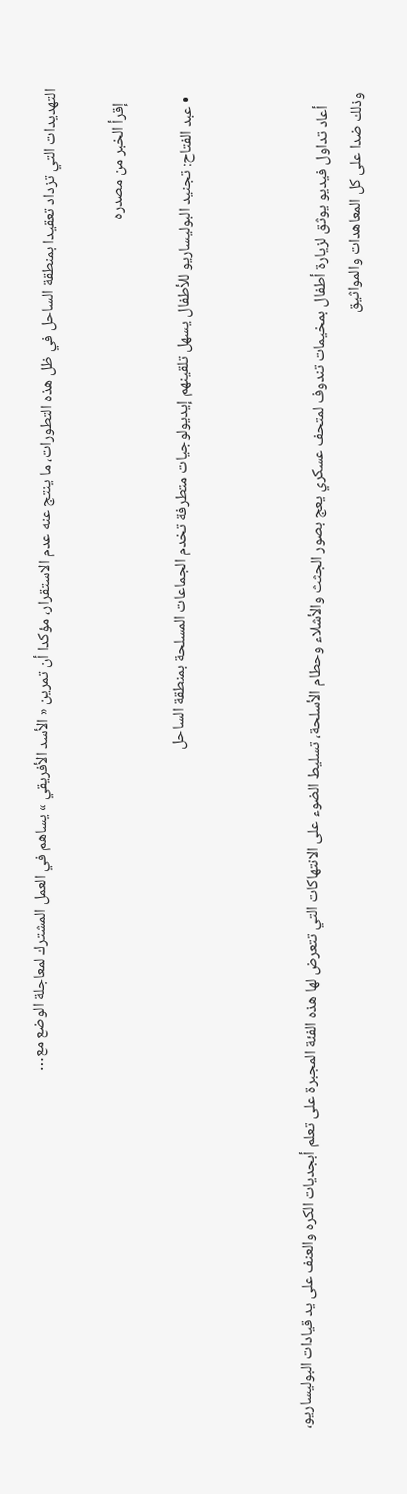التهديدات التي تزداد تعقيدا بمنطقة الساحل في ظل هذه التطورات، ما ينتج عنه عدم الاستقرار، مؤكدا أن تمرين « الأسد الأفريقي » يساهم في العمل المشترك لمعاجلة الوضع مع…

    إقرأ الخبر من مصدره

  • عبد الفتاح: تجنيد البوليساريو للأطفال يسهل تلقينهم إيديولوجيات متطرفة تخدم الجماعات المسلحة بمنطقة الساحل



    أعاد تداول فيديو يوثق لزيارة أطفال بمخيمات تندوف لمتحف عسكري يعج بصور الجثث والأشلاء وحطام الأسلحة، تسليط الضوء على الانتهاكات التي تتعرض لها هذه الفئة المجبرة على تعلم أبجديات الكره والعنف على يد قيادات البوليساريو، وذلك ضدا على كل المعاهدات والمواثيق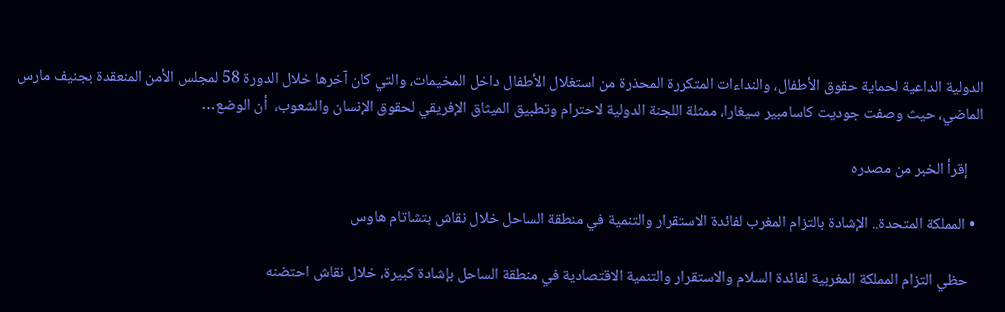الدولية الداعية لحماية حقوق الأطفال، والنداءات المتكررة المحذرة من استغلال الأطفال داخل المخيمات، والتي كان آخرها خلال الدورة 58 لمجلس الأمن المنعقدة بجنيف مارس الماضي، حيث وصفت جوديت كاسامبير سيغارا، ممثلة اللجنة الدولية لاحترام وتطبيق الميثاق الإفريقي لحقوق الإنسان والشعوب،  أن الوضع…

    إقرأ الخبر من مصدره

  • المملكة المتحدة.. الإشادة بالتزام المغرب لفائدة الاستقرار والتنمية في منطقة الساحل خلال نقاش بتشاتام هاوس

    حظي التزام المملكة المغربية لفائدة السلام والاستقرار والتنمية الاقتصادية في منطقة الساحل بإشادة كبيرة، خلال نقاش احتضنه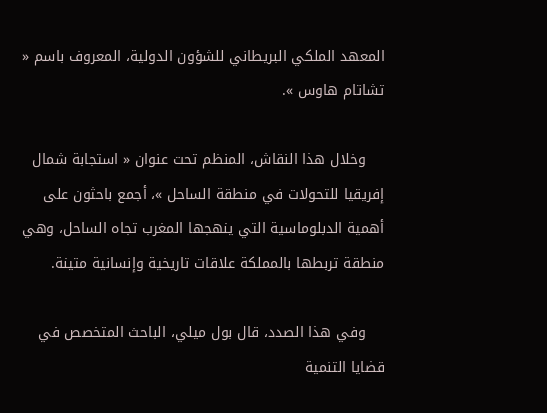المعهد الملكي البريطاني للشؤون الدولية، المعروف باسم « تشاتام هاوس ».

    وخلال هذا النقاش، المنظم تحت عنوان « استجابة شمال إفريقيا للتحولات في منطقة الساحل »، أجمع باحثون على أهمية الدبلوماسية التي ينهجها المغرب تجاه الساحل، وهي منطقة تربطها بالمملكة علاقات تاريخية وإنسانية متينة.

    وفي هذا الصدد، قال بول ميلي، الباحث المتخصص في قضايا التنمية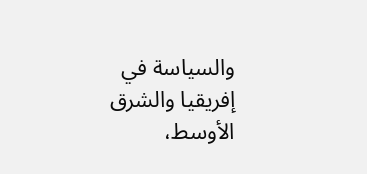والسياسة في إفريقيا والشرق الأوسط،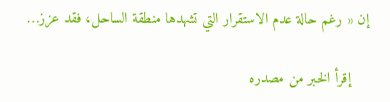إن « رغم حالة عدم الاستقرار التي تشهدها منطقة الساحل، فقد عزز…

    إقرأ الخبر من مصدره